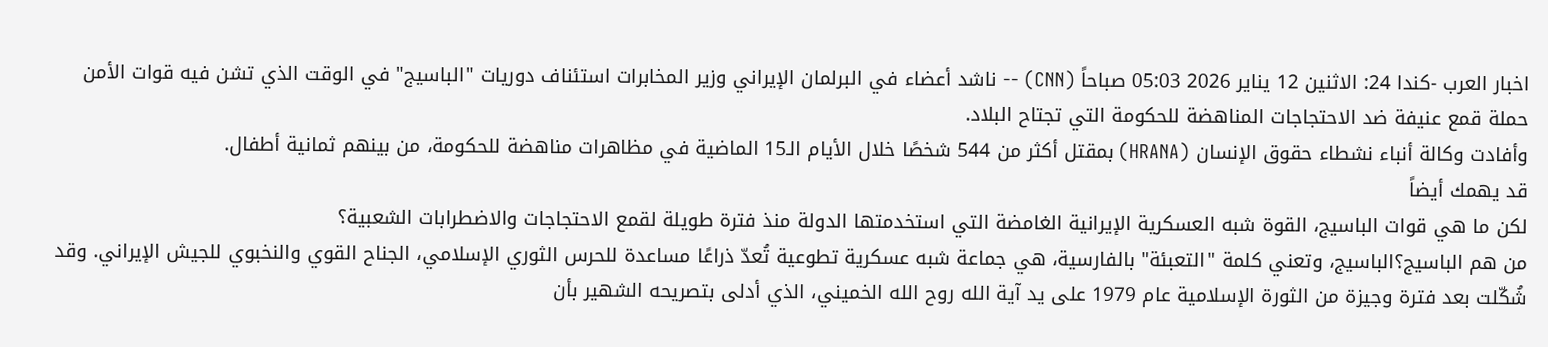اخبار العرب -كندا 24: الاثنين 12 يناير 2026 05:03 صباحاً (CNN) -- ناشد أعضاء في البرلمان الإيراني وزير المخابرات استئناف دوريات "الباسيج" في الوقت الذي تشن فيه قوات الأمن حملة قمع عنيفة ضد الاحتجاجات المناهضة للحكومة التي تجتاح البلاد.
وأفادت وكالة أنباء نشطاء حقوق الإنسان (HRANA) بمقتل أكثر من 544 شخصًا خلال الأيام الـ15 الماضية في مظاهرات مناهضة للحكومة، من بينهم ثمانية أطفال.
قد يهمك أيضاً
لكن ما هي قوات الباسيج، القوة شبه العسكرية الإيرانية الغامضة التي استخدمتها الدولة منذ فترة طويلة لقمع الاحتجاجات والاضطرابات الشعبية؟
من هم الباسيج؟الباسيج، وتعني كلمة "التعبئة" بالفارسية، هي جماعة شبه عسكرية تطوعية تُعدّ ذراعًا مساعدة للحرس الثوري الإسلامي، الجناح القوي والنخبوي للجيش الإيراني. وقد شُكّلت بعد فترة وجيزة من الثورة الإسلامية عام 1979 على يد آية الله روح الله الخميني، الذي أدلى بتصريحه الشهير بأن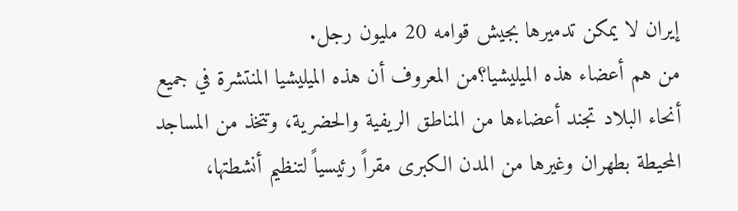إيران لا يمكن تدميرها بجيش قوامه 20 مليون رجل.
من هم أعضاء هذه الميليشيا؟من المعروف أن هذه الميليشيا المنتشرة في جميع أنحاء البلاد تجند أعضاءها من المناطق الريفية والحضرية، وتتخذ من المساجد المحيطة بطهران وغيرها من المدن الكبرى مقراً رئيسياً لتنظيم أنشطتها،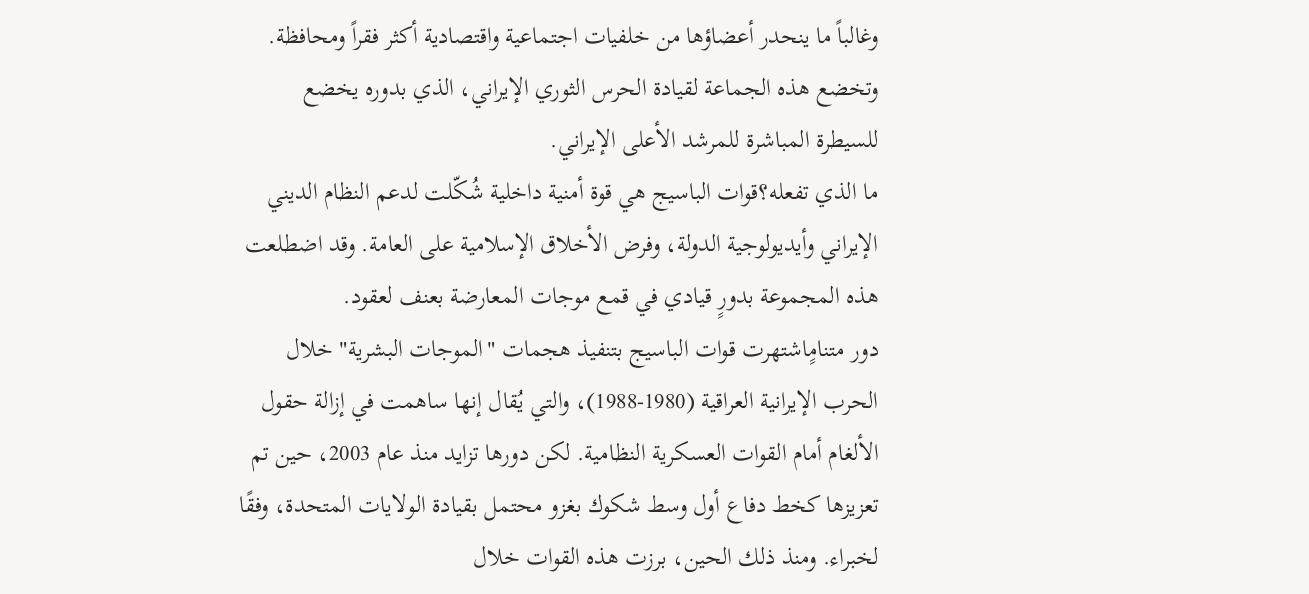وغالباً ما ينحدر أعضاؤها من خلفيات اجتماعية واقتصادية أكثر فقراً ومحافظة. وتخضع هذه الجماعة لقيادة الحرس الثوري الإيراني، الذي بدوره يخضع للسيطرة المباشرة للمرشد الأعلى الإيراني.
ما الذي تفعله؟قوات الباسيج هي قوة أمنية داخلية شُكّلت لدعم النظام الديني الإيراني وأيديولوجية الدولة، وفرض الأخلاق الإسلامية على العامة. وقد اضطلعت هذه المجموعة بدورٍ قيادي في قمع موجات المعارضة بعنف لعقود.
دور متنامٍاشتهرت قوات الباسيج بتنفيذ هجمات "الموجات البشرية" خلال الحرب الإيرانية العراقية (1980-1988)، والتي يُقال إنها ساهمت في إزالة حقول الألغام أمام القوات العسكرية النظامية. لكن دورها تزايد منذ عام 2003، حين تم تعزيزها كخط دفاع أول وسط شكوك بغزو محتمل بقيادة الولايات المتحدة، وفقًا لخبراء. ومنذ ذلك الحين، برزت هذه القوات خلال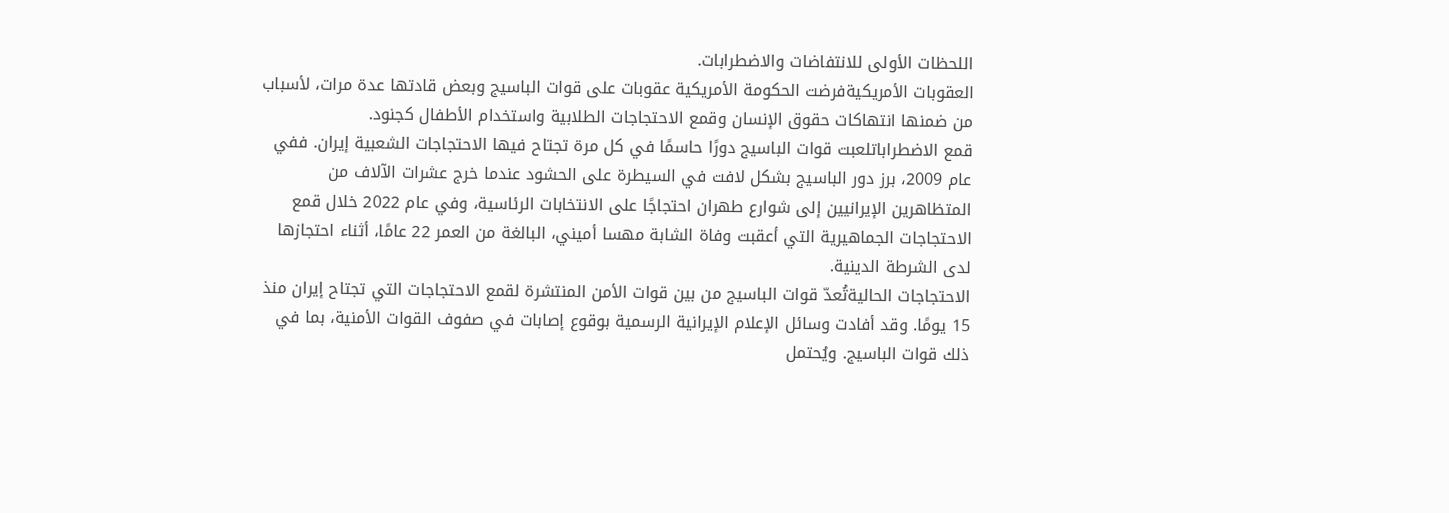اللحظات الأولى للانتفاضات والاضطرابات.
العقوبات الأمريكيةفرضت الحكومة الأمريكية عقوبات على قوات الباسيج وبعض قادتها عدة مرات، لأسباب من ضمنها انتهاكات حقوق الإنسان وقمع الاحتجاجات الطلابية واستخدام الأطفال كجنود.
قمع الاضطراباتلعبت قوات الباسيج دورًا حاسمًا في كل مرة تجتاح فيها الاحتجاجات الشعبية إيران. ففي عام 2009، برز دور الباسيج بشكل لافت في السيطرة على الحشود عندما خرج عشرات الآلاف من المتظاهرين الإيرانيين إلى شوارع طهران احتجاجًا على الانتخابات الرئاسية، وفي عام 2022 خلال قمع الاحتجاجات الجماهيرية التي أعقبت وفاة الشابة مهسا أميني، البالغة من العمر 22 عامًا، أثناء احتجازها لدى الشرطة الدينية.
الاحتجاجات الحاليةتُعدّ قوات الباسيج من بين قوات الأمن المنتشرة لقمع الاحتجاجات التي تجتاح إيران منذ 15 يومًا. وقد أفادت وسائل الإعلام الإيرانية الرسمية بوقوع إصابات في صفوف القوات الأمنية، بما في ذلك قوات الباسيج. ويُحتمل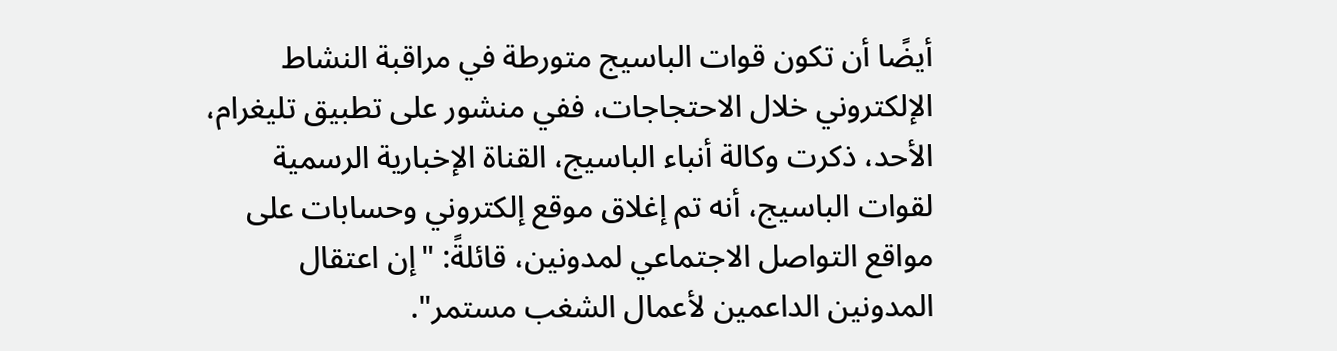أيضًا أن تكون قوات الباسيج متورطة في مراقبة النشاط الإلكتروني خلال الاحتجاجات، ففي منشور على تطبيق تليغرام، الأحد، ذكرت وكالة أنباء الباسيج، القناة الإخبارية الرسمية لقوات الباسيج، أنه تم إغلاق موقع إلكتروني وحسابات على مواقع التواصل الاجتماعي لمدونين، قائلةً: "إن اعتقال المدونين الداعمين لأعمال الشغب مستمر".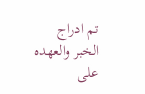تم ادراج الخبر والعهده على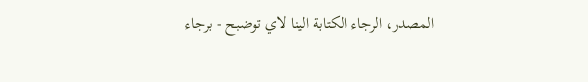المصدر، الرجاء الكتابة الينا لاي توضبح - برجاء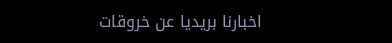اخبارنا بريديا عن خروقات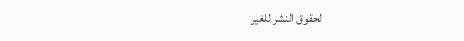لحقوق النشر للغير